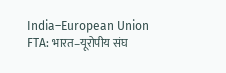India–European Union FTA: भारत–यूरोपीय संघ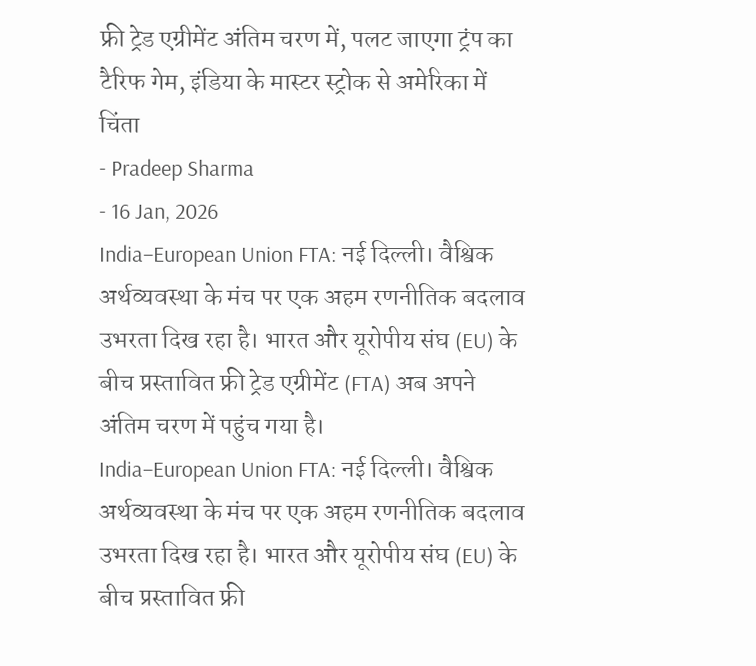फ्री ट्रेड एग्रीमेंट अंतिम चरण में, पलट जाएगा ट्रंप का टैरिफ गेम, इंडिया के मास्टर स्ट्रोक से अमेरिका में चिंता
- Pradeep Sharma
- 16 Jan, 2026
India–European Union FTA: नई दिल्ली। वैश्विक अर्थव्यवस्था के मंच पर एक अहम रणनीतिक बदलाव उभरता दिख रहा है। भारत और यूरोपीय संघ (EU) के बीच प्रस्तावित फ्री ट्रेड एग्रीमेंट (FTA) अब अपने अंतिम चरण में पहुंच गया है।
India–European Union FTA: नई दिल्ली। वैश्विक अर्थव्यवस्था के मंच पर एक अहम रणनीतिक बदलाव उभरता दिख रहा है। भारत और यूरोपीय संघ (EU) के बीच प्रस्तावित फ्री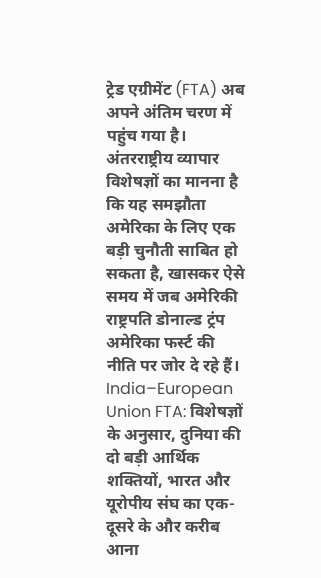ट्रेड एग्रीमेंट (FTA) अब अपने अंतिम चरण में पहुंच गया है। अंतरराष्ट्रीय व्यापार विशेषज्ञों का मानना है कि यह समझौता अमेरिका के लिए एक बड़ी चुनौती साबित हो सकता है, खासकर ऐसे समय में जब अमेरिकी राष्ट्रपति डोनाल्ड ट्रंप अमेरिका फर्स्ट की नीति पर जोर दे रहे हैं।
India–European Union FTA: विशेषज्ञों के अनुसार, दुनिया की दो बड़ी आर्थिक शक्तियों, भारत और यूरोपीय संघ का एक-दूसरे के और करीब आना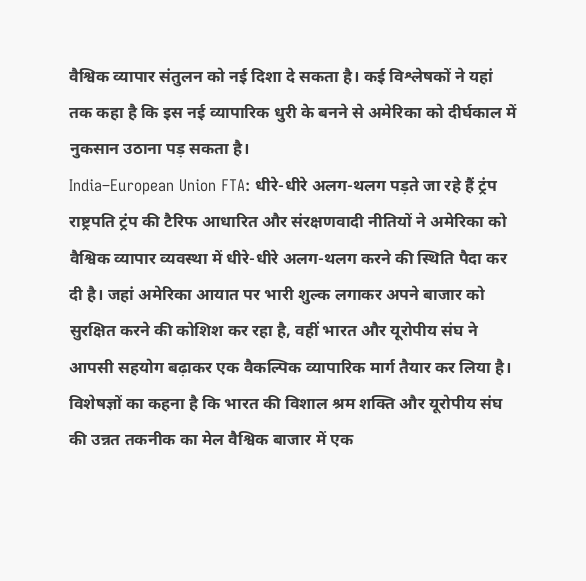वैश्विक व्यापार संतुलन को नई दिशा दे सकता है। कई विश्लेषकों ने यहां तक कहा है कि इस नई व्यापारिक धुरी के बनने से अमेरिका को दीर्घकाल में नुकसान उठाना पड़ सकता है।
India–European Union FTA: धीरे-धीरे अलग-थलग पड़ते जा रहे हैं ट्रंप
राष्ट्रपति ट्रंप की टैरिफ आधारित और संरक्षणवादी नीतियों ने अमेरिका को वैश्विक व्यापार व्यवस्था में धीरे-धीरे अलग-थलग करने की स्थिति पैदा कर दी है। जहां अमेरिका आयात पर भारी शुल्क लगाकर अपने बाजार को सुरक्षित करने की कोशिश कर रहा है, वहीं भारत और यूरोपीय संघ ने आपसी सहयोग बढ़ाकर एक वैकल्पिक व्यापारिक मार्ग तैयार कर लिया है। विशेषज्ञों का कहना है कि भारत की विशाल श्रम शक्ति और यूरोपीय संघ की उन्नत तकनीक का मेल वैश्विक बाजार में एक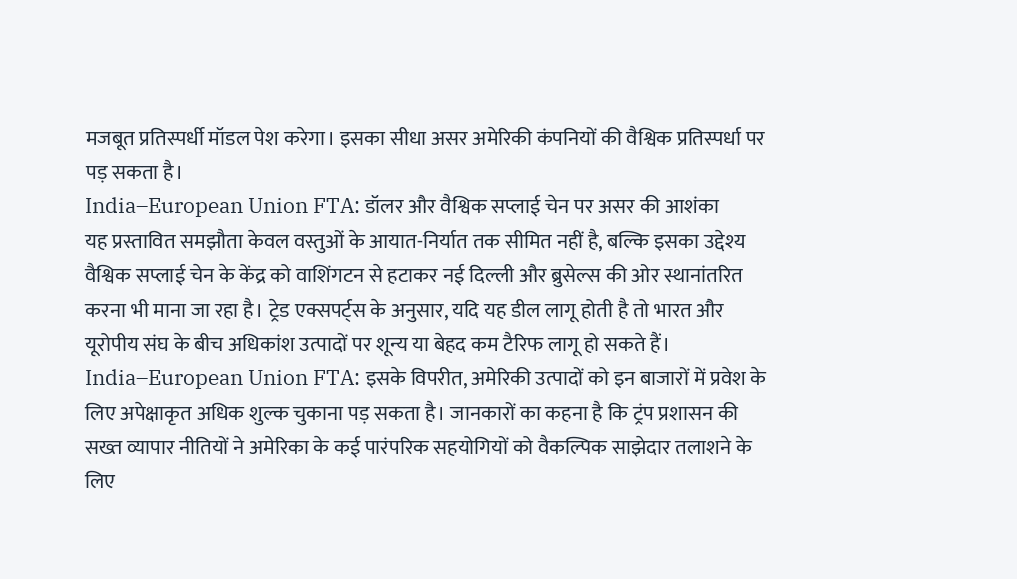मजबूत प्रतिस्पर्धी मॉडल पेश करेगा। इसका सीधा असर अमेरिकी कंपनियों की वैश्विक प्रतिस्पर्धा पर पड़ सकता है।
India–European Union FTA: डॉलर और वैश्विक सप्लाई चेन पर असर की आशंका
यह प्रस्तावित समझौता केवल वस्तुओं के आयात-निर्यात तक सीमित नहीं है, बल्कि इसका उद्देश्य वैश्विक सप्लाई चेन के केंद्र को वाशिंगटन से हटाकर नई दिल्ली और ब्रुसेल्स की ओर स्थानांतरित करना भी माना जा रहा है। ट्रेड एक्सपर्ट्स के अनुसार, यदि यह डील लागू होती है तो भारत और यूरोपीय संघ के बीच अधिकांश उत्पादों पर शून्य या बेहद कम टैरिफ लागू हो सकते हैं।
India–European Union FTA: इसके विपरीत, अमेरिकी उत्पादों को इन बाजारों में प्रवेश के लिए अपेक्षाकृत अधिक शुल्क चुकाना पड़ सकता है। जानकारों का कहना है कि ट्रंप प्रशासन की सख्त व्यापार नीतियों ने अमेरिका के कई पारंपरिक सहयोगियों को वैकल्पिक साझेदार तलाशने के लिए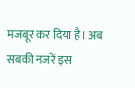मजबूर कर दिया है। अब सबकी नजरें इस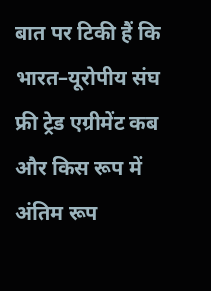बात पर टिकी हैं कि भारत–यूरोपीय संघ फ्री ट्रेड एग्रीमेंट कब और किस रूप में अंतिम रूप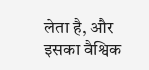लेता है, और इसका वैश्विक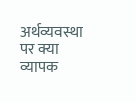अर्थव्यवस्था पर क्या व्यापक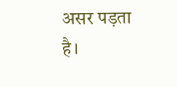असर पड़ता है।